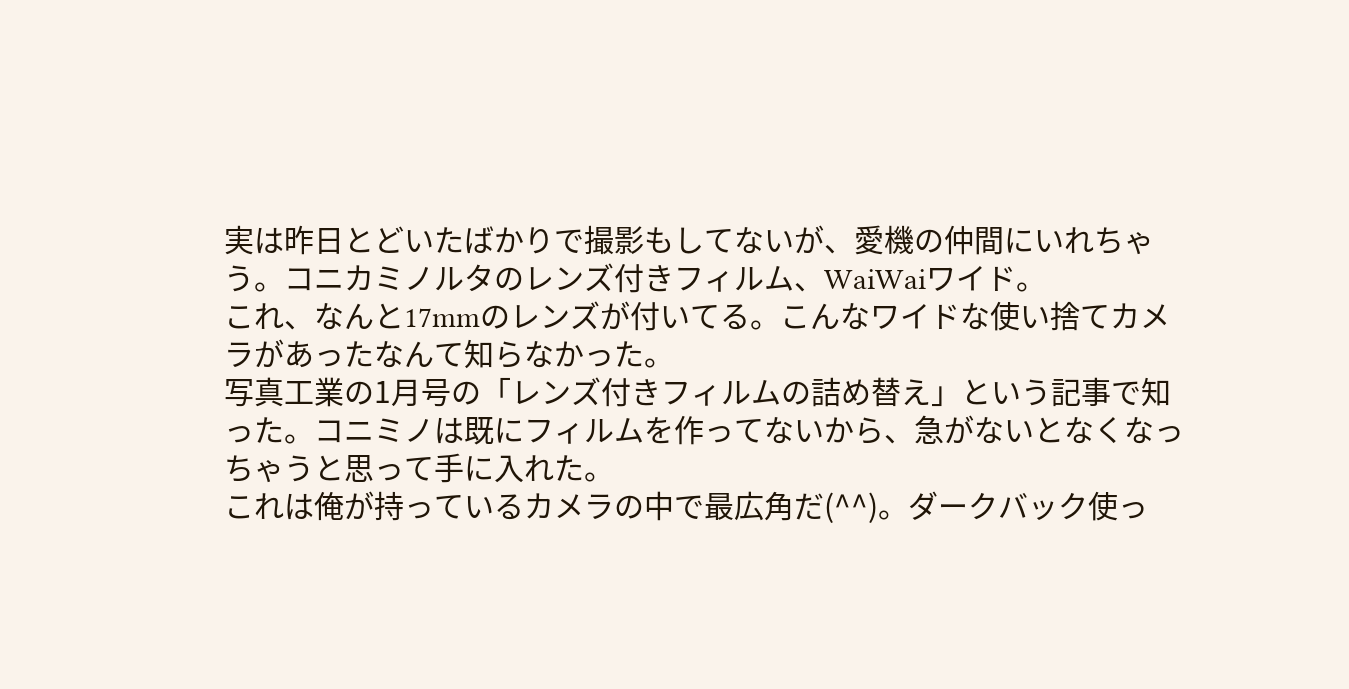実は昨日とどいたばかりで撮影もしてないが、愛機の仲間にいれちゃう。コニカミノルタのレンズ付きフィルム、WaiWaiワイド。
これ、なんと17mmのレンズが付いてる。こんなワイドな使い捨てカメラがあったなんて知らなかった。
写真工業の1月号の「レンズ付きフィルムの詰め替え」という記事で知った。コニミノは既にフィルムを作ってないから、急がないとなくなっちゃうと思って手に入れた。
これは俺が持っているカメラの中で最広角だ(^^)。ダークバック使っ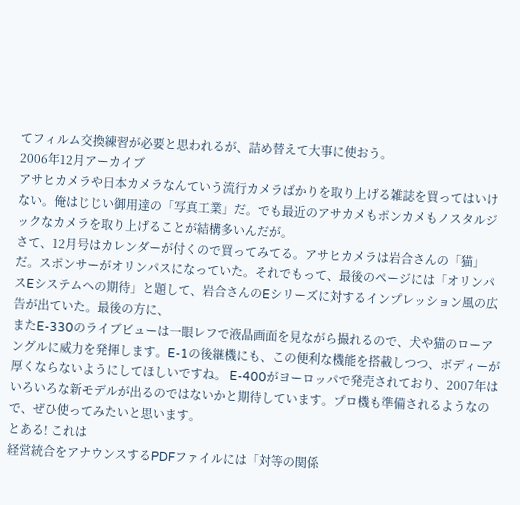てフィルム交換練習が必要と思われるが、詰め替えて大事に使おう。
2006年12月アーカイブ
アサヒカメラや日本カメラなんていう流行カメラばかりを取り上げる雑誌を買ってはいけない。俺はじじい御用達の「写真工業」だ。でも最近のアサカメもポンカメもノスタルジックなカメラを取り上げることが結構多いんだが。
さて、12月号はカレンダーが付くので買ってみてる。アサヒカメラは岩合さんの「猫」だ。スポンサーがオリンパスになっていた。それでもって、最後のページには「オリンパスEシステムへの期待」と題して、岩合さんのEシリーズに対するインプレッション風の広告が出ていた。最後の方に、
またE-330のライブビューは一眼レフで液晶画面を見ながら撮れるので、犬や猫のローアングルに威力を発揮します。E-1の後継機にも、この便利な機能を搭載しつつ、ボディーが厚くならないようにしてほしいですね。 E-400がヨーロッパで発売されており、2007年はいろいろな新モデルが出るのではないかと期待しています。プロ機も準備されるようなので、ぜひ使ってみたいと思います。
とある! これは
経営統合をアナウンスするPDFファイルには「対等の関係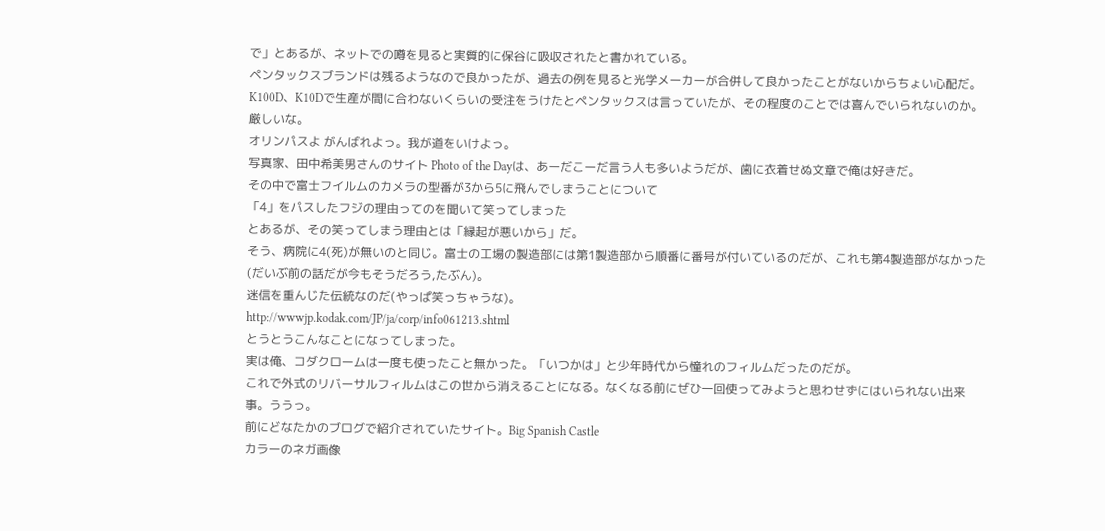で」とあるが、ネットでの噂を見ると実質的に保谷に吸収されたと書かれている。
ペンタックスブランドは残るようなので良かったが、過去の例を見ると光学メーカーが合併して良かったことがないからちょい心配だ。
K100D、K10Dで生産が間に合わないくらいの受注をうけたとペンタックスは言っていたが、その程度のことでは喜んでいられないのか。厳しいな。
オリンパスよ がんばれよっ。我が道をいけよっ。
写真家、田中希美男さんのサイト Photo of the Dayは、あーだこーだ言う人も多いようだが、歯に衣着せぬ文章で俺は好きだ。
その中で富士フイルムのカメラの型番が3から5に飛んでしまうことについて
「4」をパスしたフジの理由ってのを聞いて笑ってしまった
とあるが、その笑ってしまう理由とは「縁起が悪いから」だ。
そう、病院に4(死)が無いのと同じ。富士の工場の製造部には第1製造部から順番に番号が付いているのだが、これも第4製造部がなかった(だいぶ前の話だが今もそうだろう,たぶん)。
迷信を重んじた伝統なのだ(やっぱ笑っちゃうな)。
http://wwwjp.kodak.com/JP/ja/corp/info061213.shtml
とうとうこんなことになってしまった。
実は俺、コダクロームは一度も使ったこと無かった。「いつかは」と少年時代から憧れのフィルムだったのだが。
これで外式のリバーサルフィルムはこの世から消えることになる。なくなる前にぜひ一回使ってみようと思わせずにはいられない出来事。ううっ。
前にどなたかのブログで紹介されていたサイト。Big Spanish Castle
カラーのネガ画像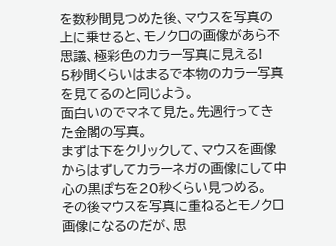を数秒間見つめた後、マウスを写真の上に乗せると、モノクロの画像があら不思議、極彩色のカラー写真に見える!
5秒間くらいはまるで本物のカラー写真を見てるのと同じよう。
面白いのでマネて見た。先週行ってきた金閣の写真。
まずは下をクリックして、マウスを画像からはずしてカラーネガの画像にして中心の黒ぽちを20秒くらい見つめる。
その後マウスを写真に重ねるとモノクロ画像になるのだが、思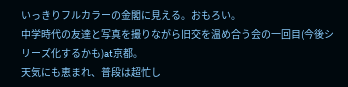いっきりフルカラーの金閣に見える。おもろい。
中学時代の友達と写真を撮りながら旧交を温め合う会の一回目(今後シリーズ化するかも)at京都。
天気にも恵まれ、普段は超忙し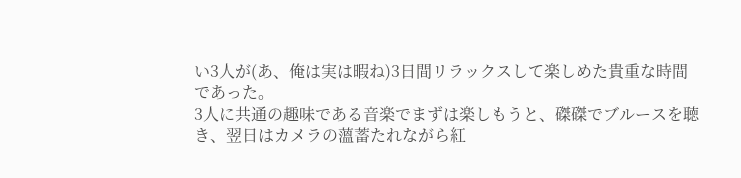い3人が(あ、俺は実は暇ね)3日間リラックスして楽しめた貴重な時間であった。
3人に共通の趣味である音楽でまずは楽しもうと、磔磔でブルースを聴き、翌日はカメラの薀蓄たれながら紅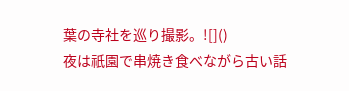葉の寺社を巡り撮影。![]()
夜は祇園で串焼き食べながら古い話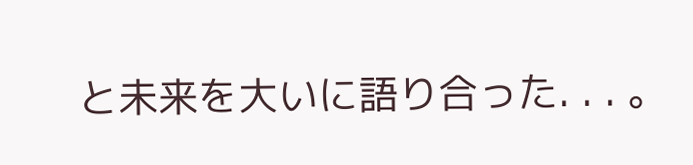と未来を大いに語り合った. . . 。